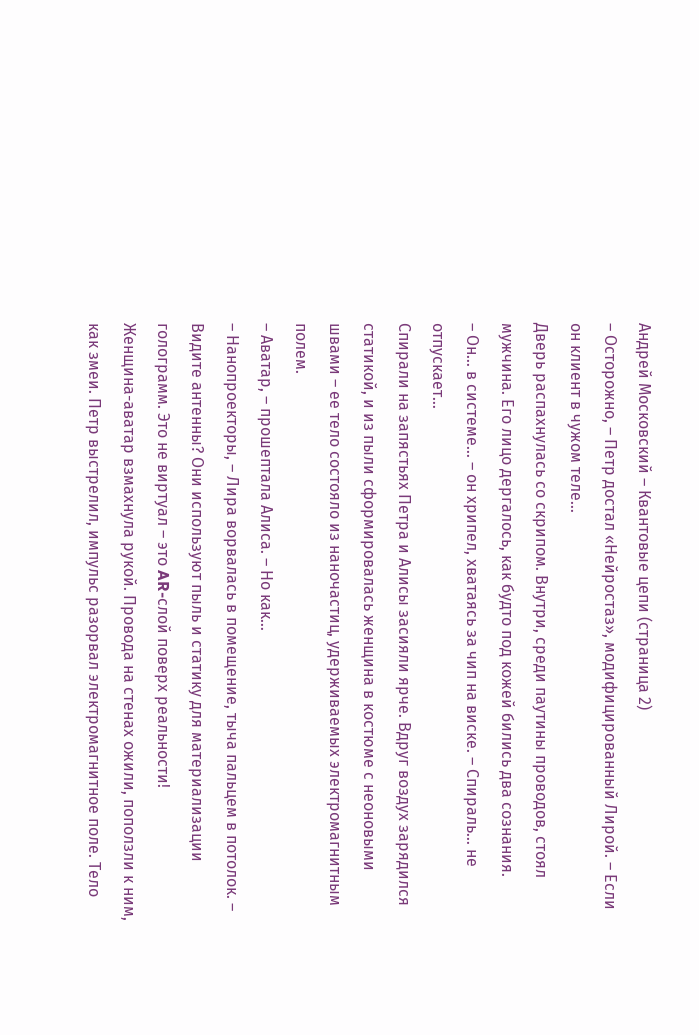Андрей Московский – Квантовые цепи (страница 2)
– Осторожно, – Петр достал «Нейростаз», модифицированный Лирой. – Если он клиент в чужом теле…
Дверь распахнулась со скрипом. Внутри, среди паутины проводов, стоял мужчина. Его лицо дергалось, как будто под кожей бились два сознания.
– Он… в системе… – он хрипел, хватаясь за чип на виске. – Спираль… не отпускает…
Спирали на запястьях Петра и Алисы засияли ярче. Вдруг воздух зарядился статикой, и из пыли сформировалась женщина в костюме с неоновыми швами – ее тело состояло из наночастиц, удерживаемых электромагнитным полем.
– Аватар, – прошептала Алиса. – Но как…
– Нанопроекторы, – Лира ворвалась в помещение, тыча пальцем в потолок. – Видите антенны? Они используют пыль и статику для материализации голограмм. Это не виртуал – это AR-слой поверх реальности!
Женщина-аватар взмахнула рукой. Провода на стенах ожили, поползли к ним, как змеи. Петр выстрелил, импульс разорвал электромагнитное поле. Тело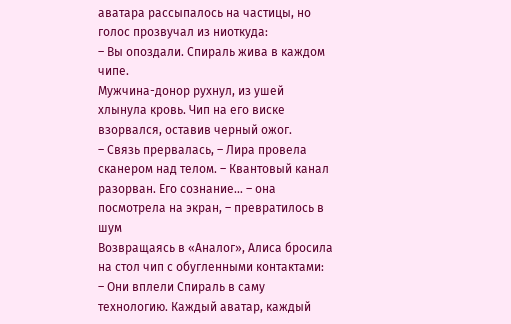аватара рассыпалось на частицы, но голос прозвучал из ниоткуда:
– Вы опоздали. Спираль жива в каждом чипе.
Мужчина-донор рухнул, из ушей хлынула кровь. Чип на его виске взорвался, оставив черный ожог.
– Связь прервалась, – Лира провела сканером над телом. – Квантовый канал разорван. Его сознание… – она посмотрела на экран, – превратилось в шум
Возвращаясь в «Аналог», Алиса бросила на стол чип с обугленными контактами:
– Они вплели Спираль в саму технологию. Каждый аватар, каждый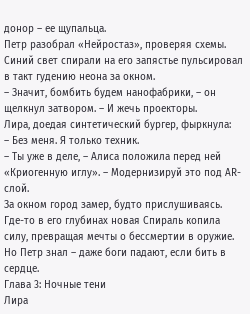донор – ее щупальца.
Петр разобрал «Нейростаз», проверяя схемы. Синий свет спирали на его запястье пульсировал в такт гудению неона за окном.
– Значит, бомбить будем нанофабрики, – он щелкнул затвором. – И жечь проекторы.
Лира, доедая синтетический бургер, фыркнула:
– Без меня. Я только техник.
– Ты уже в деле, – Алиса положила перед ней «Криогенную иглу». – Модернизируй это под AR-слой.
За окном город замер, будто прислушиваясь. Где-то в его глубинах новая Спираль копила силу, превращая мечты о бессмертии в оружие. Но Петр знал – даже боги падают, если бить в сердце.
Глава 3: Ночные тени
Лира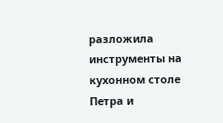разложила инструменты на кухонном столе Петра и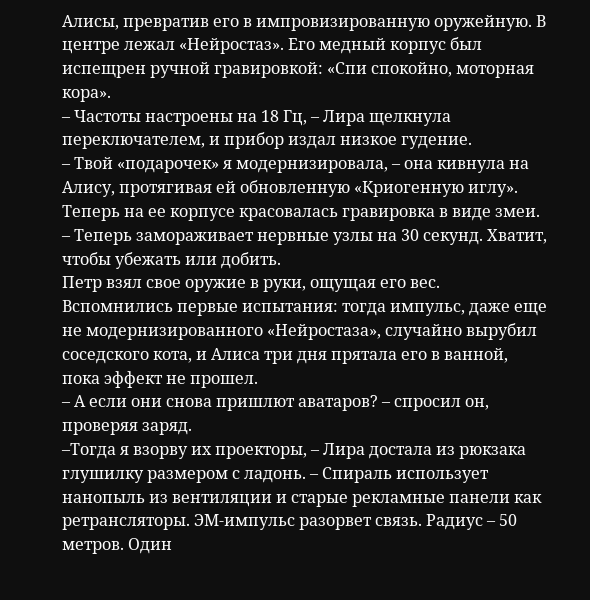Алисы, превратив его в импровизированную оружейную. В центре лежал «Нейростаз». Его медный корпус был испещрен ручной гравировкой: «Спи спокойно, моторная кора».
– Частоты настроены на 18 Гц, – Лира щелкнула переключателем, и прибор издал низкое гудение.
– Твой «подарочек» я модернизировала, – она кивнула на Алису, протягивая ей обновленную «Криогенную иглу». Теперь на ее корпусе красовалась гравировка в виде змеи. – Теперь замораживает нервные узлы на 30 секунд. Хватит, чтобы убежать или добить.
Петр взял свое оружие в руки, ощущая его вес. Вспомнились первые испытания: тогда импульс, даже еще не модернизированного «Нейростаза», случайно вырубил соседского кота, и Алиса три дня прятала его в ванной, пока эффект не прошел.
– А если они снова пришлют аватаров? – спросил он, проверяя заряд.
–Тогда я взорву их проекторы, – Лира достала из рюкзака глушилку размером с ладонь. – Спираль использует нанопыль из вентиляции и старые рекламные панели как ретрансляторы. ЭМ-импульс разорвет связь. Радиус – 50 метров. Один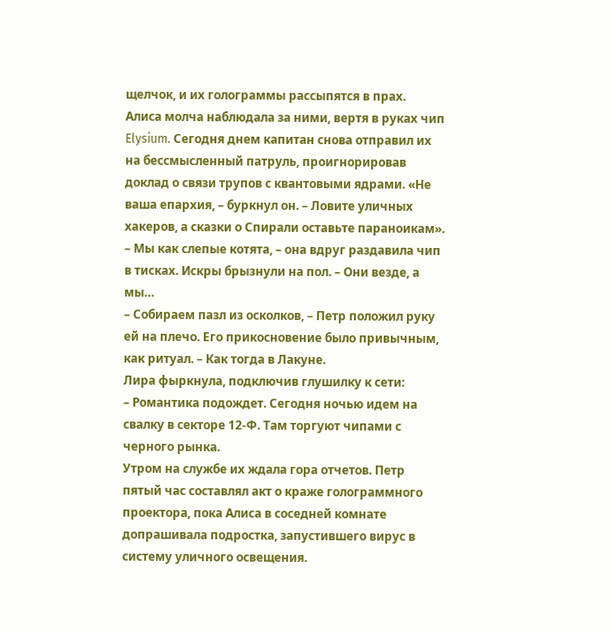щелчок, и их голограммы рассыпятся в прах.
Алиса молча наблюдала за ними, вертя в руках чип Elysium. Сегодня днем капитан снова отправил их на бессмысленный патруль, проигнорировав доклад о связи трупов с квантовыми ядрами. «Не ваша епархия, – буркнул он. – Ловите уличных хакеров, а сказки о Спирали оставьте параноикам».
– Мы как слепые котята, – она вдруг раздавила чип в тисках. Искры брызнули на пол. – Они везде, а мы…
– Собираем пазл из осколков, – Петр положил руку ей на плечо. Его прикосновение было привычным, как ритуал. – Как тогда в Лакуне.
Лира фыркнула, подключив глушилку к сети:
– Романтика подождет. Сегодня ночью идем на свалку в секторе 12-Ф. Там торгуют чипами с черного рынка.
Утром на службе их ждала гора отчетов. Петр пятый час составлял акт о краже голограммного проектора, пока Алиса в соседней комнате допрашивала подростка, запустившего вирус в систему уличного освещения.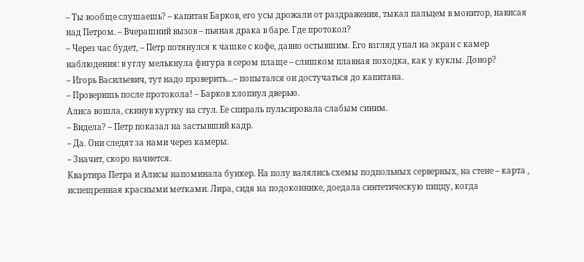– Ты вообще слушаешь? – капитан Барков, его усы дрожали от раздражения, тыкал пальцем в монитор, нависая над Петром. – Вчерашний вызов – пьяная драка в баре. Где протокол?
– Через час будет, – Петр потянулся к чашке с кофе, давно остывшим. Его взгляд упал на экран с камер наблюдения: в углу мелькнула фигура в сером плаще – слишком плавная походка, как у куклы. Донор?
– Игорь Васильевич, тут надо проверить…– попытался он достучаться до капитана.
– Проверишь после протокола! – Барков хлопнул дверью.
Алиса вошла, скинув куртку на стул. Ее спираль пульсировала слабым синим.
– Видела? – Петр показал на застывший кадр.
– Да. Они следят за нами через камеры.
– Значит, скоро начнется.
Квартира Петра и Алисы напоминала бункер. На полу валялись схемы подпольных серверных, на стене – карта , испещренная красными метками. Лира, сидя на подоконнике, доедала синтетическую пиццу, когда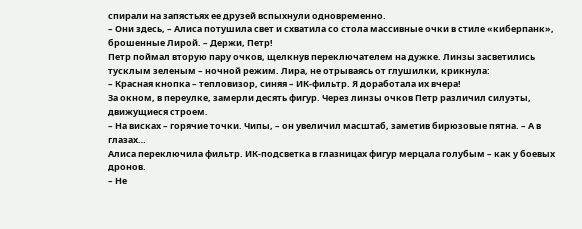спирали на запястьях ее друзей вспыхнули одновременно.
– Они здесь, – Алиса потушила свет и схватила со стола массивные очки в стиле «киберпанк», брошенные Лирой. – Держи, Петр!
Петр поймал вторую пару очков, щелкнув переключателем на дужке. Линзы засветились тусклым зеленым – ночной режим. Лира, не отрываясь от глушилки, крикнула:
– Красная кнопка – тепловизор, синяя – ИК-фильтр. Я доработала их вчера!
За окном, в переулке, замерли десять фигур. Через линзы очков Петр различил силуэты, движущиеся строем.
– На висках – горячие точки. Чипы, – он увеличил масштаб, заметив бирюзовые пятна. – А в глазах…
Алиса переключила фильтр. ИК-подсветка в глазницах фигур мерцала голубым – как у боевых дронов.
– Не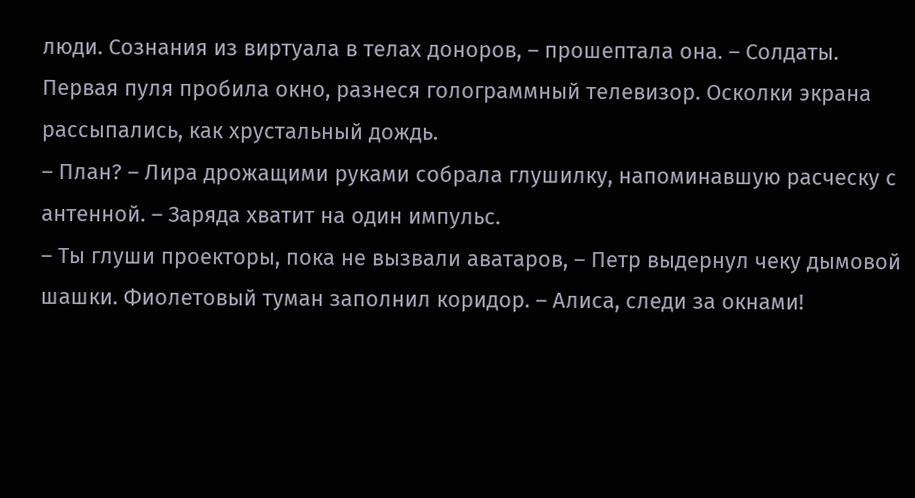люди. Сознания из виртуала в телах доноров, – прошептала она. – Солдаты.
Первая пуля пробила окно, разнеся голограммный телевизор. Осколки экрана рассыпались, как хрустальный дождь.
– План? – Лира дрожащими руками собрала глушилку, напоминавшую расческу с антенной. – Заряда хватит на один импульс.
– Ты глуши проекторы, пока не вызвали аватаров, – Петр выдернул чеку дымовой шашки. Фиолетовый туман заполнил коридор. – Алиса, следи за окнами!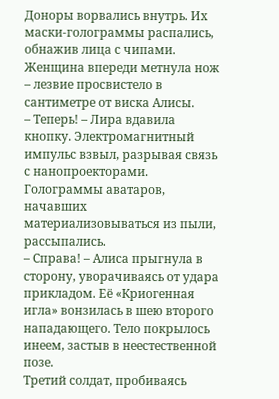Доноры ворвались внутрь. Их маски-голограммы распались, обнажив лица с чипами. Женщина впереди метнула нож – лезвие просвистело в сантиметре от виска Алисы.
– Теперь! – Лира вдавила кнопку. Электромагнитный импульс взвыл, разрывая связь с нанопроекторами. Голограммы аватаров, начавших материализовываться из пыли, рассыпались.
– Справа! – Алиса прыгнула в сторону, уворачиваясь от удара прикладом. Её «Криогенная игла» вонзилась в шею второго нападающего. Тело покрылось инеем, застыв в неестественной позе.
Третий солдат, пробиваясь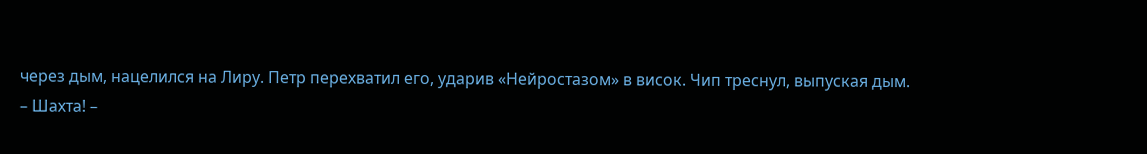через дым, нацелился на Лиру. Петр перехватил его, ударив «Нейростазом» в висок. Чип треснул, выпуская дым.
– Шахта! –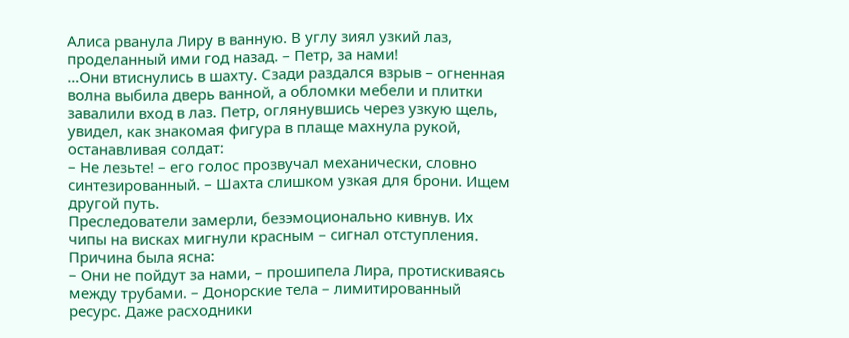Алиса рванула Лиру в ванную. В углу зиял узкий лаз, проделанный ими год назад. – Петр, за нами!
…Они втиснулись в шахту. Сзади раздался взрыв – огненная волна выбила дверь ванной, а обломки мебели и плитки завалили вход в лаз. Петр, оглянувшись через узкую щель, увидел, как знакомая фигура в плаще махнула рукой, останавливая солдат:
– Не лезьте! – его голос прозвучал механически, словно синтезированный. – Шахта слишком узкая для брони. Ищем другой путь.
Преследователи замерли, безэмоционально кивнув. Их чипы на висках мигнули красным – сигнал отступления. Причина была ясна:
– Они не пойдут за нами, – прошипела Лира, протискиваясь между трубами. – Донорские тела – лимитированный ресурс. Даже расходники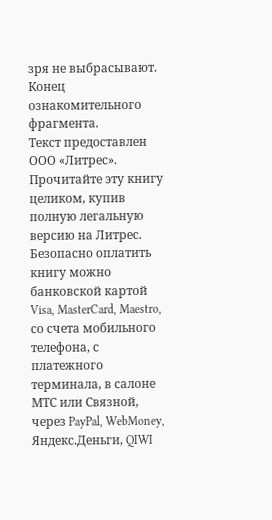зря не выбрасывают.
Конец ознакомительного фрагмента.
Текст предоставлен ООО «Литрес».
Прочитайте эту книгу целиком, купив полную легальную версию на Литрес.
Безопасно оплатить книгу можно банковской картой Visa, MasterCard, Maestro, со счета мобильного телефона, с платежного терминала, в салоне МТС или Связной, через PayPal, WebMoney, Яндекс.Деньги, QIWI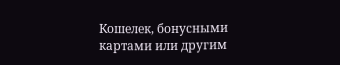Кошелек, бонусными картами или другим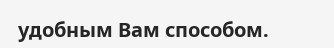удобным Вам способом.